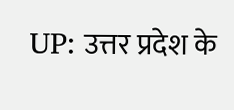UP: उत्तर प्रदेश के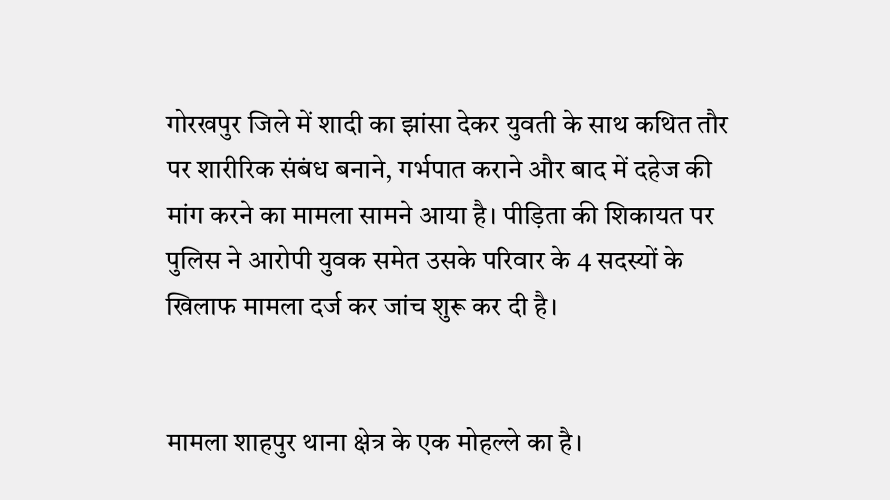गोरखपुर जिले में शादी का झांसा देकर युवती के साथ कथित तौर पर शारीरिक संबंध बनाने, गर्भपात कराने और बाद में दहेज की मांग करने का मामला सामने आया है। पीड़िता की शिकायत पर पुलिस ने आरोपी युवक समेत उसके परिवार के 4 सदस्यों के खिलाफ मामला दर्ज कर जांच शुरू कर दी है।


मामला शाहपुर थाना क्षेत्र के एक मोहल्ले का है।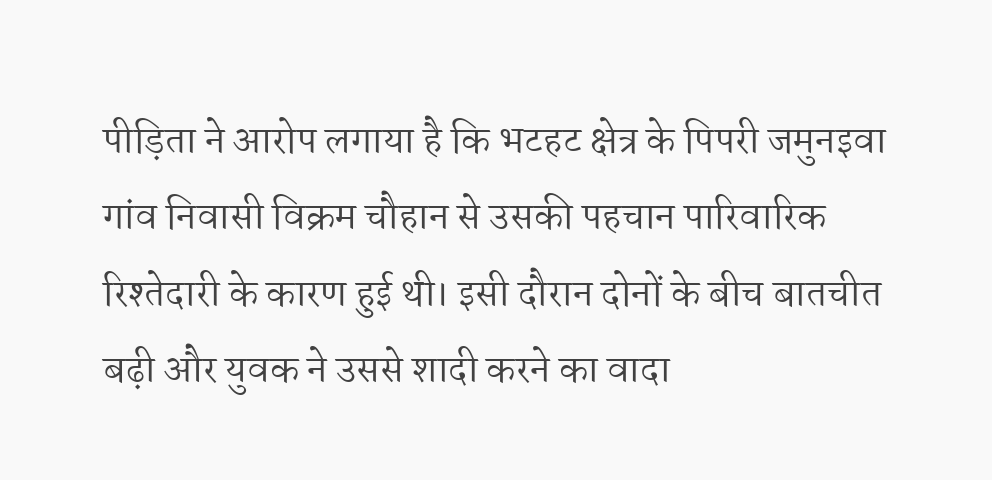पीड़िता ने आरोप लगाया है कि भटहट क्षेत्र के पिपरी जमुनइवा गांव निवासी विक्रम चौहान से उसकी पहचान पारिवारिक रिश्तेदारी के कारण हुई थी। इसी दौरान दोनों के बीच बातचीत बढ़ी और युवक ने उससे शादी करने का वादा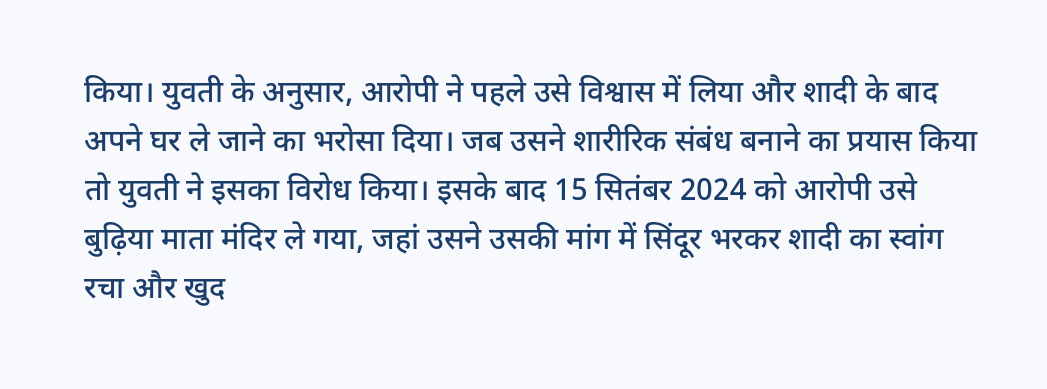किया। युवती के अनुसार, आरोपी ने पहले उसे विश्वास में लिया और शादी के बाद अपने घर ले जाने का भरोसा दिया। जब उसने शारीरिक संबंध बनाने का प्रयास किया तो युवती ने इसका विरोध किया। इसके बाद 15 सितंबर 2024 को आरोपी उसे बुढ़िया माता मंदिर ले गया, जहां उसने उसकी मांग में सिंदूर भरकर शादी का स्वांग रचा और खुद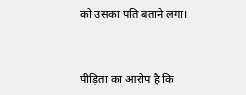को उसका पति बताने लगा।


पीड़िता का आरोप है कि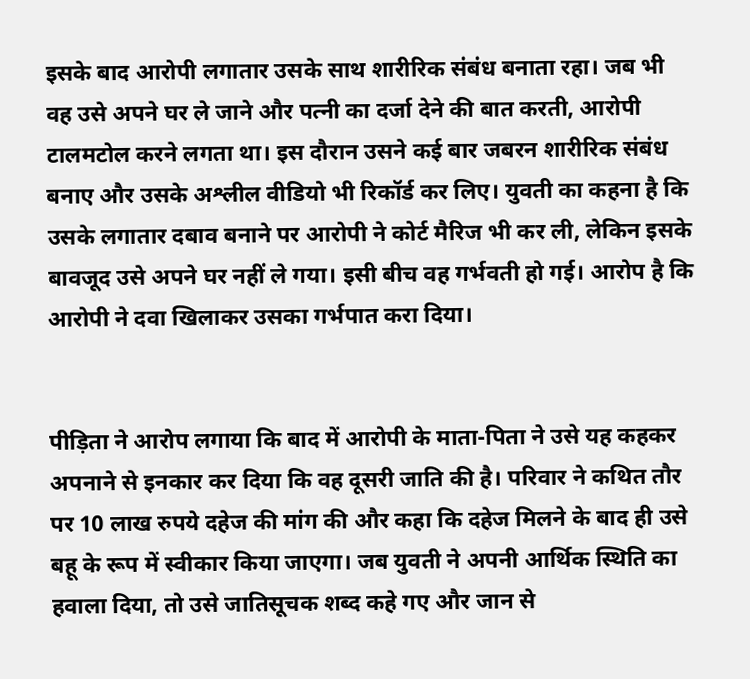इसके बाद आरोपी लगातार उसके साथ शारीरिक संबंध बनाता रहा। जब भी वह उसे अपने घर ले जाने और पत्नी का दर्जा देने की बात करती, आरोपी टालमटोल करने लगता था। इस दौरान उसने कई बार जबरन शारीरिक संबंध बनाए और उसके अश्लील वीडियो भी रिकॉर्ड कर लिए। युवती का कहना है कि उसके लगातार दबाव बनाने पर आरोपी ने कोर्ट मैरिज भी कर ली, लेकिन इसके बावजूद उसे अपने घर नहीं ले गया। इसी बीच वह गर्भवती हो गई। आरोप है कि आरोपी ने दवा खिलाकर उसका गर्भपात करा दिया।


पीड़िता ने आरोप लगाया कि बाद में आरोपी के माता-पिता ने उसे यह कहकर अपनाने से इनकार कर दिया कि वह दूसरी जाति की है। परिवार ने कथित तौर पर 10 लाख रुपये दहेज की मांग की और कहा कि दहेज मिलने के बाद ही उसे बहू के रूप में स्वीकार किया जाएगा। जब युवती ने अपनी आर्थिक स्थिति का हवाला दिया, तो उसे जातिसूचक शब्द कहे गए और जान से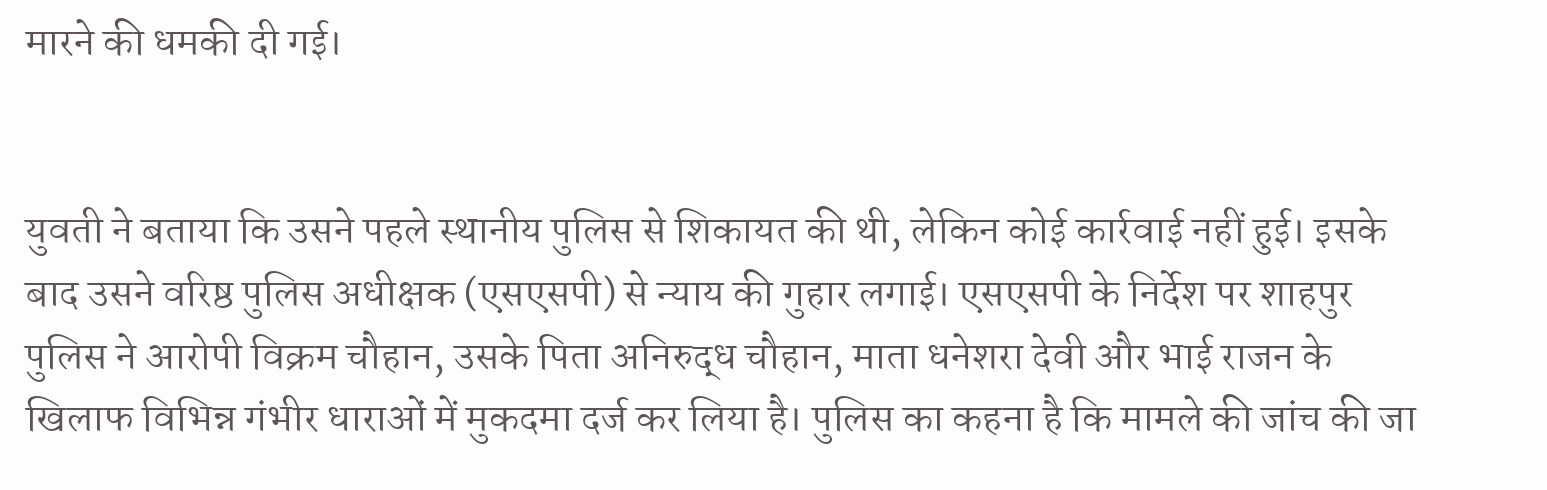मारने की धमकी दी गई।


युवती ने बताया कि उसने पहले स्थानीय पुलिस से शिकायत की थी, लेकिन कोई कार्रवाई नहीं हुई। इसके बाद उसने वरिष्ठ पुलिस अधीक्षक (एसएसपी) से न्याय की गुहार लगाई। एसएसपी के निर्देश पर शाहपुर पुलिस ने आरोपी विक्रम चौहान, उसके पिता अनिरुद्ध चौहान, माता धनेशरा देवी और भाई राजन के खिलाफ विभिन्न गंभीर धाराओं में मुकदमा दर्ज कर लिया है। पुलिस का कहना है कि मामले की जांच की जा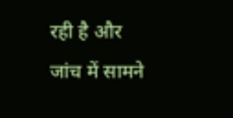रही है और जांच में सामने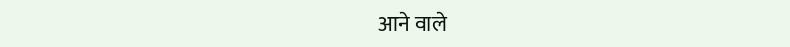आने वाले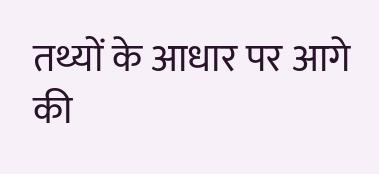तथ्यों के आधार पर आगे की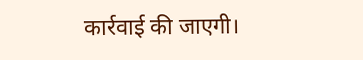कार्रवाई की जाएगी।